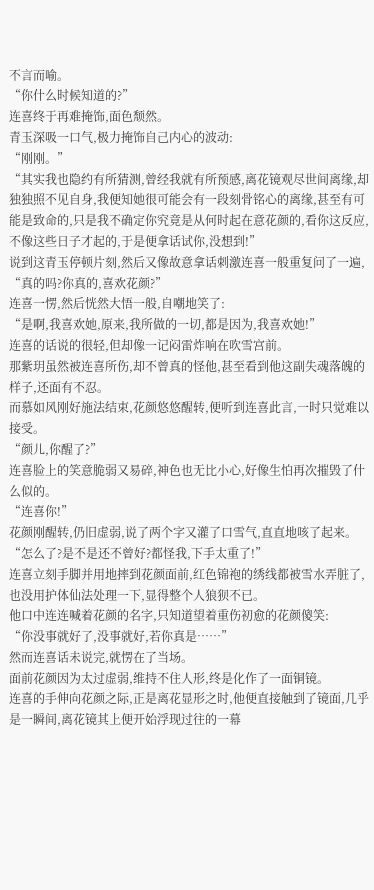不言而喻。
“你什么时候知道的?”
连喜终于再难掩饰,面色颓然。
青玉深吸一口气,极力掩饰自己内心的波动:
“刚刚。”
“其实我也隐约有所猜测,曾经我就有所预感,离花镜观尽世间离缘,却独独照不见自身,我便知她很可能会有一段刻骨铭心的离缘,甚至有可能是致命的,只是我不确定你究竟是从何时起在意花颜的,看你这反应,不像这些日子才起的,于是便拿话试你,没想到!”
说到这青玉停顿片刻,然后又像故意拿话刺激连喜一般重复问了一遍,
“真的吗?你真的,喜欢花颜?”
连喜一愣,然后恍然大悟一般,自嘲地笑了:
“是啊,我喜欢她,原来,我所做的一切,都是因为,我喜欢她!”
连喜的话说的很轻,但却像一记闷雷炸响在吹雪宫前。
那紫玥虽然被连喜所伤,却不曾真的怪他,甚至看到他这副失魂落魄的样子,还面有不忍。
而慕如风刚好施法结束,花颜悠悠醒转,便听到连喜此言,一时只觉难以接受。
“颜儿,你醒了?”
连喜脸上的笑意脆弱又易碎,神色也无比小心,好像生怕再次摧毁了什么似的。
“连喜你!”
花颜刚醒转,仍旧虚弱,说了两个字又灌了口雪气,直直地咳了起来。
“怎么了?是不是还不曾好?都怪我,下手太重了!”
连喜立刻手脚并用地摔到花颜面前,红色锦袍的绣线都被雪水弄脏了,也没用护体仙法处理一下,显得整个人狼狈不已。
他口中连连喊着花颜的名字,只知道望着重伤初愈的花颜傻笑:
“你没事就好了,没事就好,若你真是……”
然而连喜话未说完,就愣在了当场。
面前花颜因为太过虚弱,维持不住人形,终是化作了一面铜镜。
连喜的手伸向花颜之际,正是离花显形之时,他便直接触到了镜面,几乎是一瞬间,离花镜其上便开始浮现过往的一幕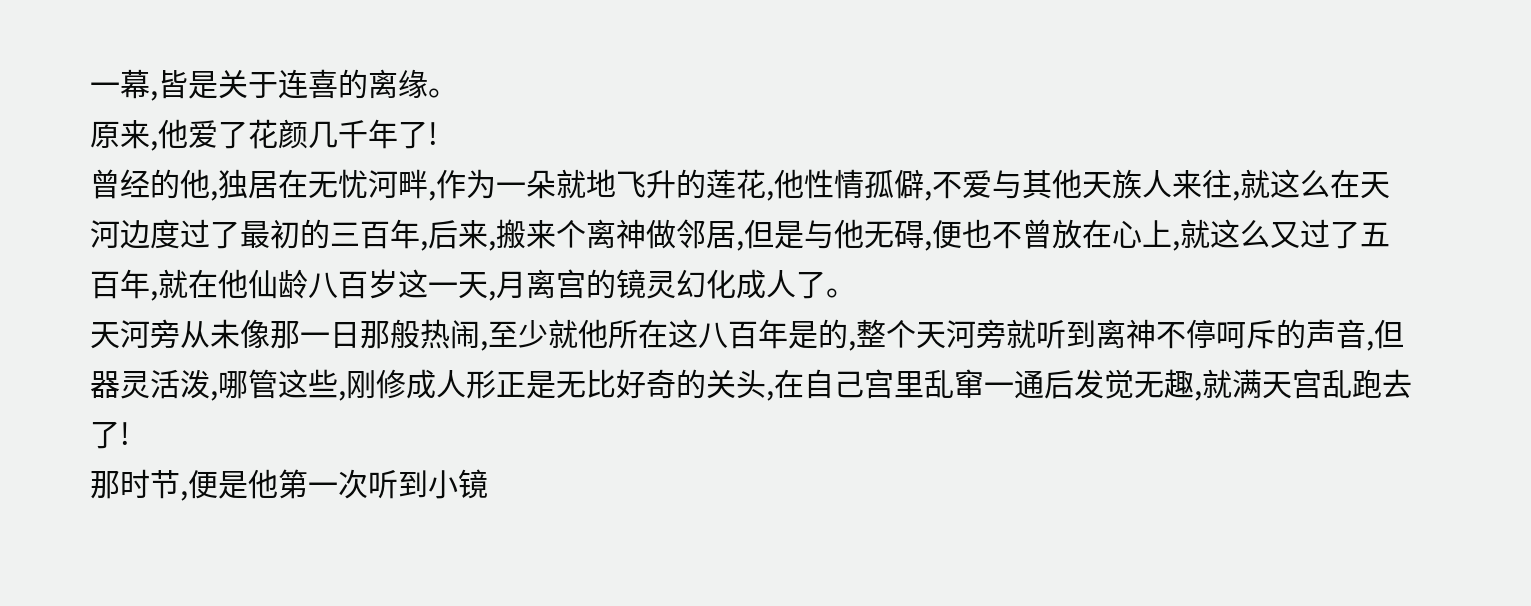一幕,皆是关于连喜的离缘。
原来,他爱了花颜几千年了!
曾经的他,独居在无忧河畔,作为一朵就地飞升的莲花,他性情孤僻,不爱与其他天族人来往,就这么在天河边度过了最初的三百年,后来,搬来个离神做邻居,但是与他无碍,便也不曾放在心上,就这么又过了五百年,就在他仙龄八百岁这一天,月离宫的镜灵幻化成人了。
天河旁从未像那一日那般热闹,至少就他所在这八百年是的,整个天河旁就听到离神不停呵斥的声音,但器灵活泼,哪管这些,刚修成人形正是无比好奇的关头,在自己宫里乱窜一通后发觉无趣,就满天宫乱跑去了!
那时节,便是他第一次听到小镜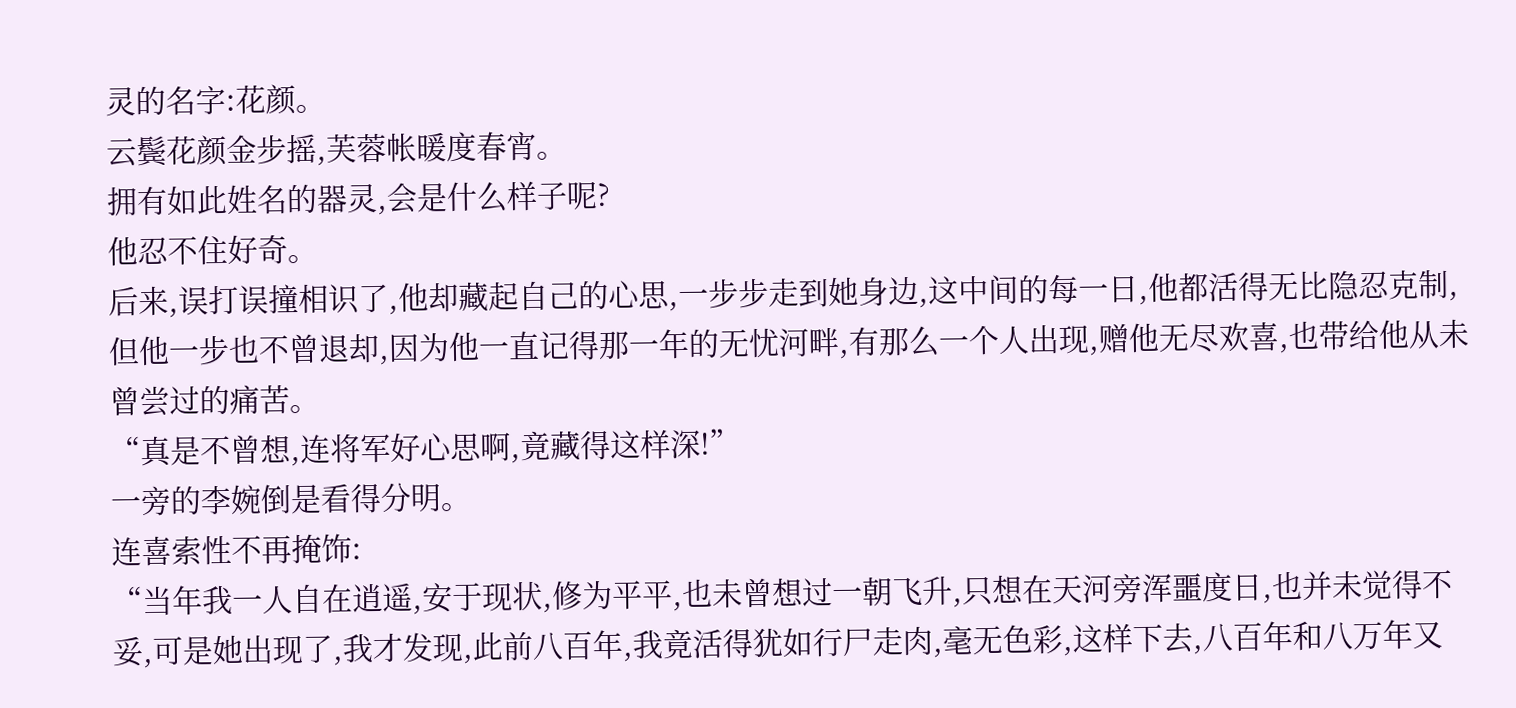灵的名字:花颜。
云鬓花颜金步摇,芙蓉帐暖度春宵。
拥有如此姓名的器灵,会是什么样子呢?
他忍不住好奇。
后来,误打误撞相识了,他却藏起自己的心思,一步步走到她身边,这中间的每一日,他都活得无比隐忍克制,但他一步也不曾退却,因为他一直记得那一年的无忧河畔,有那么一个人出现,赠他无尽欢喜,也带给他从未曾尝过的痛苦。
“真是不曾想,连将军好心思啊,竟藏得这样深!”
一旁的李婉倒是看得分明。
连喜索性不再掩饰:
“当年我一人自在逍遥,安于现状,修为平平,也未曾想过一朝飞升,只想在天河旁浑噩度日,也并未觉得不妥,可是她出现了,我才发现,此前八百年,我竟活得犹如行尸走肉,毫无色彩,这样下去,八百年和八万年又